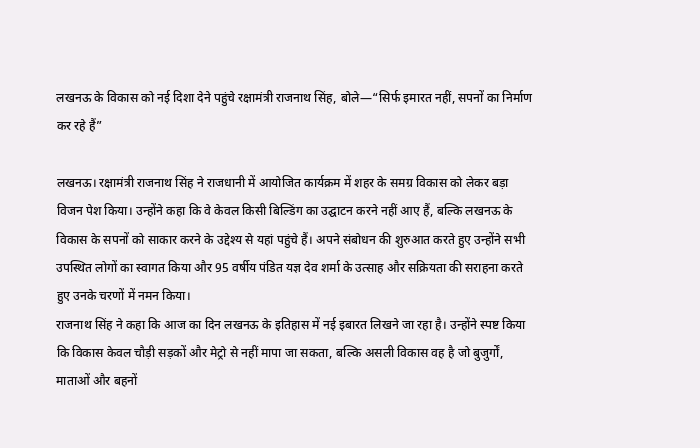लखनऊ के विकास को नई दिशा देने पहुंचे रक्षामंत्री राजनाथ सिंह, बोले—“सिर्फ इमारत नहीं, सपनों का निर्माण कर रहे हैं”

लखनऊ। रक्षामंत्री राजनाथ सिंह ने राजधानी में आयोजित कार्यक्रम में शहर के समग्र विकास को लेकर बड़ा विजन पेश किया। उन्होंने कहा कि वे केवल किसी बिल्डिंग का उद्घाटन करने नहीं आए हैं, बल्कि लखनऊ के विकास के सपनों को साकार करने के उद्देश्य से यहां पहुंचे हैं। अपने संबोधन की शुरुआत करते हुए उन्होंने सभी उपस्थित लोगों का स्वागत किया और 95 वर्षीय पंडित यज्ञ देव शर्मा के उत्साह और सक्रियता की सराहना करते हुए उनके चरणों में नमन किया।
राजनाथ सिंह ने कहा कि आज का दिन लखनऊ के इतिहास में नई इबारत लिखने जा रहा है। उन्होंने स्पष्ट किया कि विकास केवल चौड़ी सड़कों और मेट्रो से नहीं मापा जा सकता, बल्कि असली विकास वह है जो बुजुर्गों, माताओं और बहनों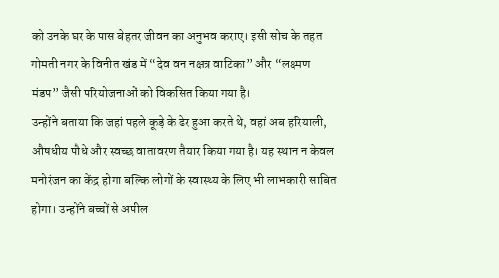को उनके घर के पास बेहतर जीवन का अनुभव कराए। इसी सोच के तहत गोमती नगर के विनीत खंड में “देव वन नक्षत्र वाटिका” और “लक्ष्मण मंडप” जैसी परियोजनाओं को विकसित किया गया है।
उन्होंने बताया कि जहां पहले कूड़े के ढेर हुआ करते थे, वहां अब हरियाली, औषधीय पौधे और स्वच्छ वातावरण तैयार किया गया है। यह स्थान न केवल मनोरंजन का केंद्र होगा बल्कि लोगों के स्वास्थ्य के लिए भी लाभकारी साबित होगा। उन्होंने बच्चों से अपील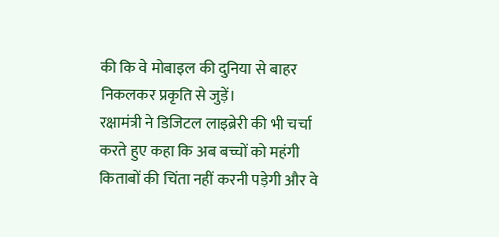की कि वे मोबाइल की दुनिया से बाहर निकलकर प्रकृति से जुड़ें।
रक्षामंत्री ने डिजिटल लाइब्रेरी की भी चर्चा करते हुए कहा कि अब बच्चों को महंगी किताबों की चिंता नहीं करनी पड़ेगी और वे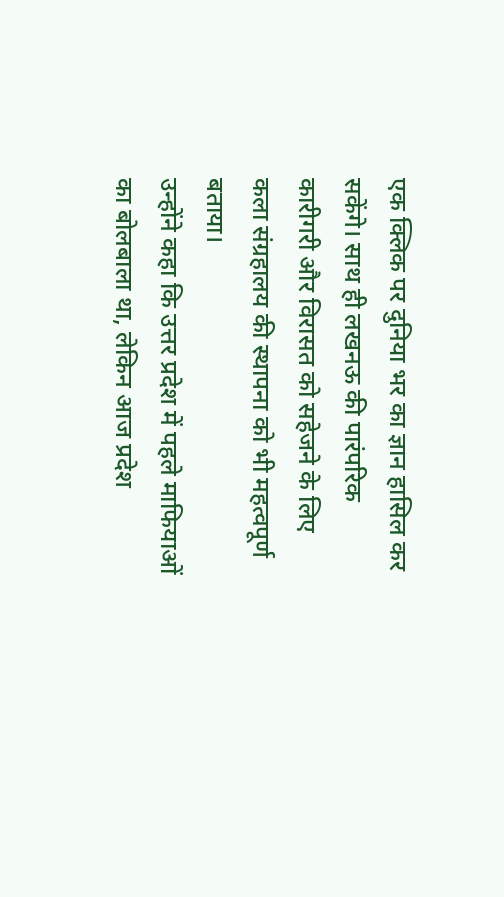एक क्लिक पर दुनिया भर का ज्ञान हासिल कर सकेंगे। साथ ही लखनऊ की पारंपरिक कारीगरी और विरासत को सहेजने के लिए कला संग्रहालय की स्थापना को भी महत्वपूर्ण बताया।
उन्होंने कहा कि उत्तर प्रदेश में पहले माफियाओं का बोलबाला था, लेकिन आज प्रदेश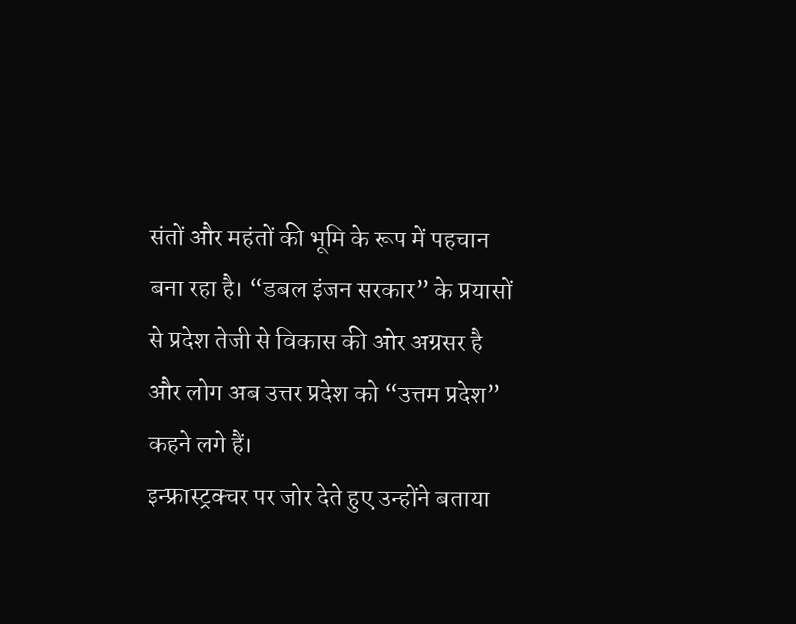संतों और महंतों की भूमि के रूप में पहचान बना रहा है। “डबल इंजन सरकार” के प्रयासों से प्रदेश तेजी से विकास की ओर अग्रसर है और लोग अब उत्तर प्रदेश को “उत्तम प्रदेश” कहने लगे हैं।
इन्फ्रास्ट्रक्चर पर जोर देते हुए उन्होंने बताया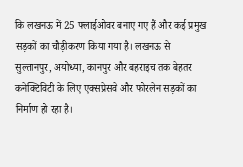कि लखनऊ में 25 फ्लाईओवर बनाए गए हैं और कई प्रमुख सड़कों का चौड़ीकरण किया गया है। लखनऊ से सुल्तानपुर, अयोध्या, कानपुर और बहराइच तक बेहतर कनेक्टिविटी के लिए एक्सप्रेसवे और फोरलेन सड़कों का निर्माण हो रहा है।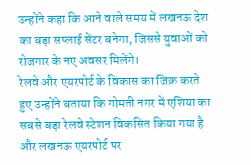उन्होंने कहा कि आने वाले समय में लखनऊ देश का बड़ा सप्लाई सेंटर बनेगा, जिससे युवाओं को रोजगार के नए अवसर मिलेंगे।
रेलवे और एयरपोर्ट के विकास का जिक्र करते हुए उन्होंने बताया कि गोमती नगर में एशिया का सबसे बड़ा रेलवे स्टेशन विकसित किया गया है और लखनऊ एयरपोर्ट पर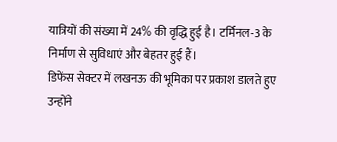यात्रियों की संख्या में 24% की वृद्धि हुई है। टर्मिनल-3 के निर्माण से सुविधाएं और बेहतर हुई हैं।
डिफेंस सेक्टर में लखनऊ की भूमिका पर प्रकाश डालते हुए उन्होंने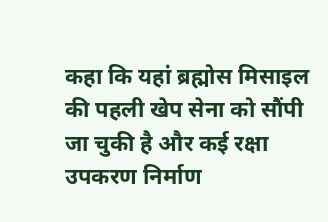कहा कि यहां ब्रह्मोस मिसाइल की पहली खेप सेना को सौंपी जा चुकी है और कई रक्षा उपकरण निर्माण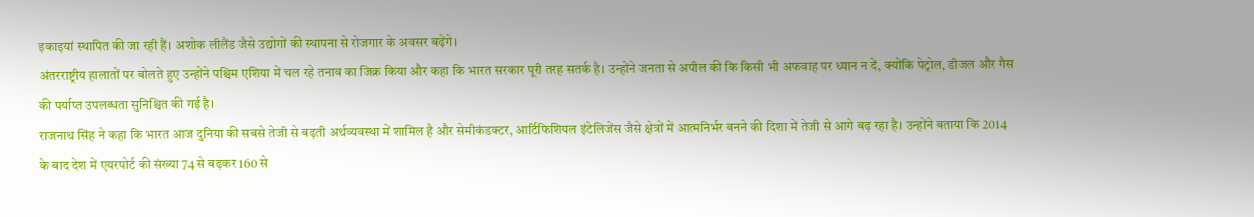इकाइयां स्थापित की जा रही हैं। अशोक लीलैंड जैसे उद्योगों की स्थापना से रोजगार के अवसर बढ़ेंगे।
अंतरराष्ट्रीय हालातों पर बोलते हुए उन्होंने पश्चिम एशिया में चल रहे तनाव का जिक्र किया और कहा कि भारत सरकार पूरी तरह सतर्क है। उन्होंने जनता से अपील की कि किसी भी अफवाह पर ध्यान न दें, क्योंकि पेट्रोल, डीजल और गैस की पर्याप्त उपलब्धता सुनिश्चित की गई है।
राजनाथ सिंह ने कहा कि भारत आज दुनिया की सबसे तेजी से बढ़ती अर्थव्यवस्था में शामिल है और सेमीकंडक्टर, आर्टिफिशियल इंटेलिजेंस जैसे क्षेत्रों में आत्मनिर्भर बनने की दिशा में तेजी से आगे बढ़ रहा है। उन्होंने बताया कि 2014 के बाद देश में एयरपोर्ट की संख्या 74 से बढ़कर 160 से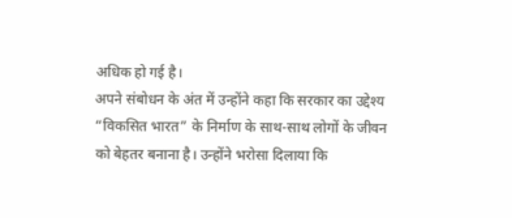अधिक हो गई है।
अपने संबोधन के अंत में उन्होंने कहा कि सरकार का उद्देश्य “विकसित भारत” के निर्माण के साथ-साथ लोगों के जीवन को बेहतर बनाना है। उन्होंने भरोसा दिलाया कि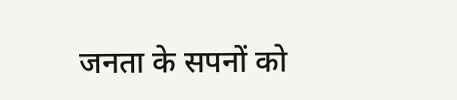जनता के सपनों को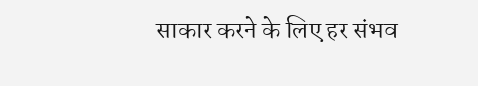साकार करने के लिए हर संभव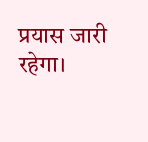प्रयास जारी रहेगा।